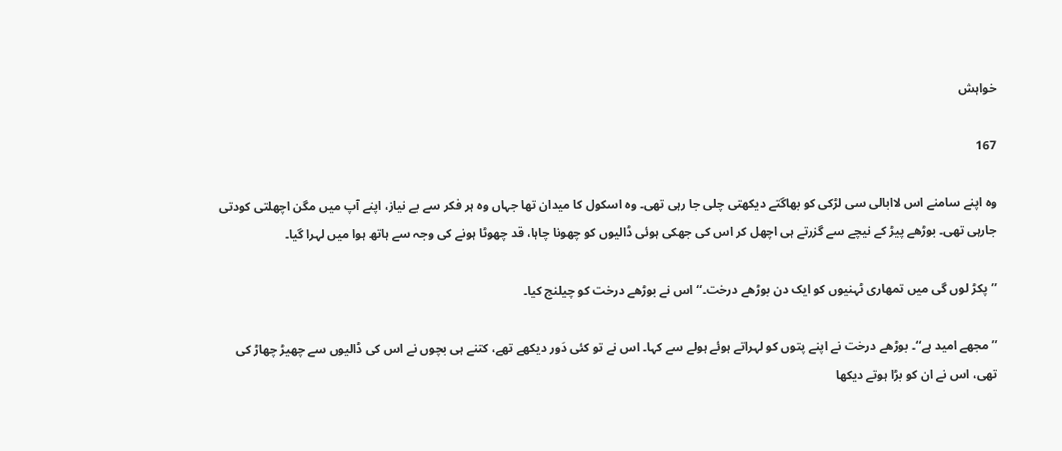خواہش

167

وہ اپنے سامنے اس لاابالی سی لڑکی کو بھاگتے دیکھتی چلی جا رہی تھی۔ وہ اسکول کا میدان تھا جہاں وہ ہر فکر سے بے نیاز، اپنے آپ میں مگن اچھلتی کودتی جارہی تھی۔ بوڑھے پیڑ کے نیچے سے گزرتے ہی اچھل کر اس کی جھکی ہوئی ڈالیوں کو چھونا چاہا، قد چھوٹا ہونے کی وجہ سے ہاتھ ہوا میں لہرا گیا۔

’’پکڑ لوں گی میں تمھاری ٹہنیوں کو ایک دن بوڑھے درخت۔‘‘ اس نے بوڑھے درخت کو چیلنج کیا۔

’’مجھے امید ہے‘‘۔ بوڑھے درخت نے اپنے پتوں کو لہراتے ہوئے ہولے سے کہا۔ اس نے تو کئی دَور دیکھے تھے، کتنے ہی بچوں نے اس کی ڈالیوں سے چھیڑ چھاڑ کی تھی، اس نے ان کو بڑا ہوتے دیکھا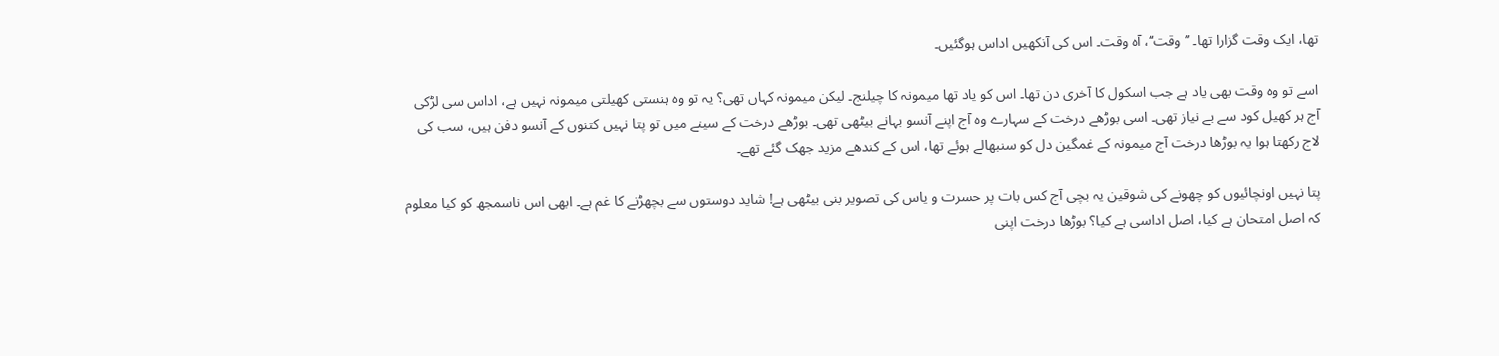تھا، ایک وقت گزارا تھا۔ ’’وقت‘‘، آہ وقت۔ اس کی آنکھیں اداس ہوگئیں۔

اسے تو وہ وقت بھی یاد ہے جب اسکول کا آخری دن تھا۔ اس کو یاد تھا میمونہ کا چیلنج۔ لیکن میمونہ کہاں تھی؟ یہ تو وہ ہنستی کھیلتی میمونہ نہیں ہے، اداس سی لڑکی آج ہر کھیل کود سے بے نیاز تھی۔ اسی بوڑھے درخت کے سہارے وہ آج اپنے آنسو بہانے بیٹھی تھی۔ بوڑھے درخت کے سینے میں تو پتا نہیں کتنوں کے آنسو دفن ہیں، سب کی لاج رکھتا ہوا یہ بوڑھا درخت آج میمونہ کے غمگین دل کو سنبھالے ہوئے تھا، اس کے کندھے مزید جھک گئے تھے۔

پتا نہیں اونچائیوں کو چھونے کی شوقین یہ بچی آج کس بات پر حسرت و یاس کی تصویر بنی بیٹھی ہے! شاید دوستوں سے بچھڑنے کا غم ہے۔ ابھی اس ناسمجھ کو کیا معلوم کہ اصل امتحان ہے کیا، اصل اداسی ہے کیا؟ بوڑھا درخت اپنی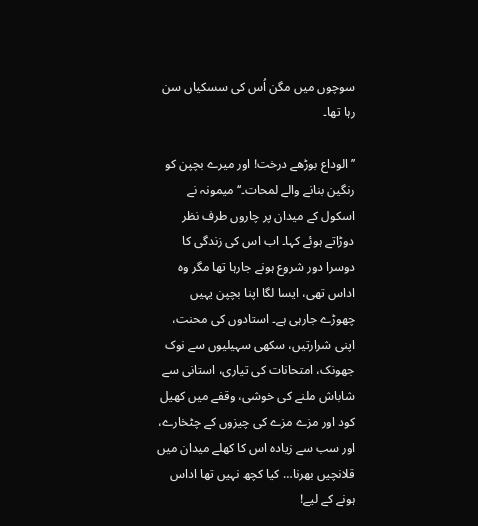سوچوں میں مگن اُس کی سسکیاں سن رہا تھا۔

’’ الوداع بوڑھے درخت! اور میرے بچپن کو رنگین بنانے والے لمحات۔‘‘ میمونہ نے اسکول کے میدان پر چاروں طرف نظر دوڑاتے ہوئے کہا۔ اب اس کی زندگی کا دوسرا دور شروع ہونے جارہا تھا مگر وہ اداس تھی، ایسا لگا اپنا بچپن یہیں چھوڑے جارہی ہے۔ استادوں کی محنت، اپنی شرارتیں، سکھی سہیلیوں سے نوک جھونک، امتحانات کی تیاری، استانی سے شاباش ملنے کی خوشی، وقفے میں کھیل کود اور مزے مزے کی چیزوں کے چٹخارے، اور سب سے زیادہ اس کا کھلے میدان میں قلانچیں بھرنا… کیا کچھ نہیں تھا اداس ہونے کے لیے!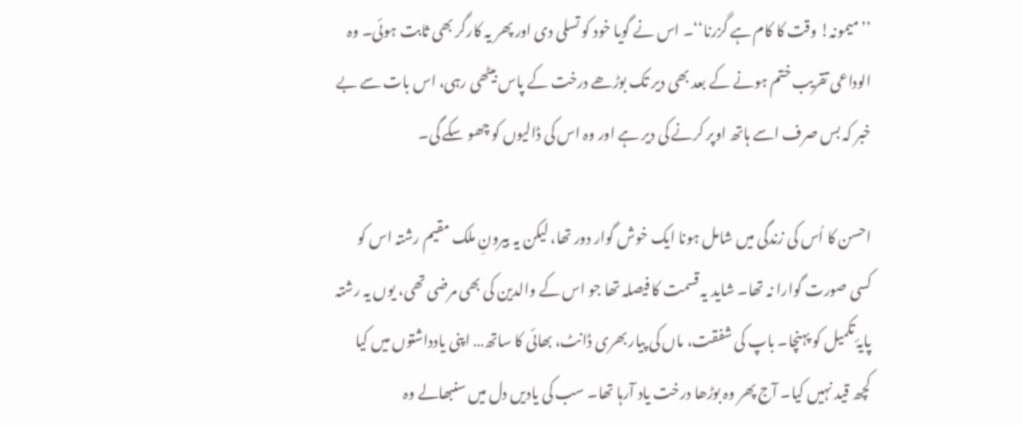’’ میمونہ! وقت کا کام ہے گزرنا‘‘۔ اس نے گویا خود کو تسلی دی اور پھر یہ کارگر بھی ثابت ہوئی۔ وہ الوداعی تقریب ختم ہونے کے بعد بھی دیر تک بوڑھے درخت کے پاس بیٹھی رہی، اس بات سے بے خبر کہ بس صرف اسے ہاتھ اوپر کرنے کی دیر ہے اور وہ اس کی ڈالیوں کو چھو سکے گی۔

احسن کا اُس کی زندگی میں شامل ہونا ایک خوش گوار دور تھا، لیکن یہ بیرونِ ملک مقیم رشتہ اس کو کسی صورت گوارا نہ تھا۔ شاید یہ قسمت کا فیصلہ تھا جو اس کے والدین کی بھی مرضی تھی، یوں یہ رشتہ پایۂ تکمیل کو پہنچا۔ باپ کی شفقت، ماں کی پیار بھری ڈانٹ، بھائی کا ساتھ… اپنی یادداشتوں میں کیا کچھ قید نہیں کیا۔ آج پھر وہ بوڑھا درخت یاد آرہا تھا۔ سب کی یادیں دل میں سنبھالے وہ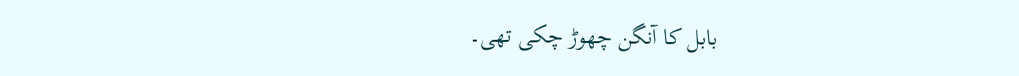بابل کا آنگن چھوڑ چکی تھی۔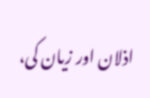اذلان اور زیان کی،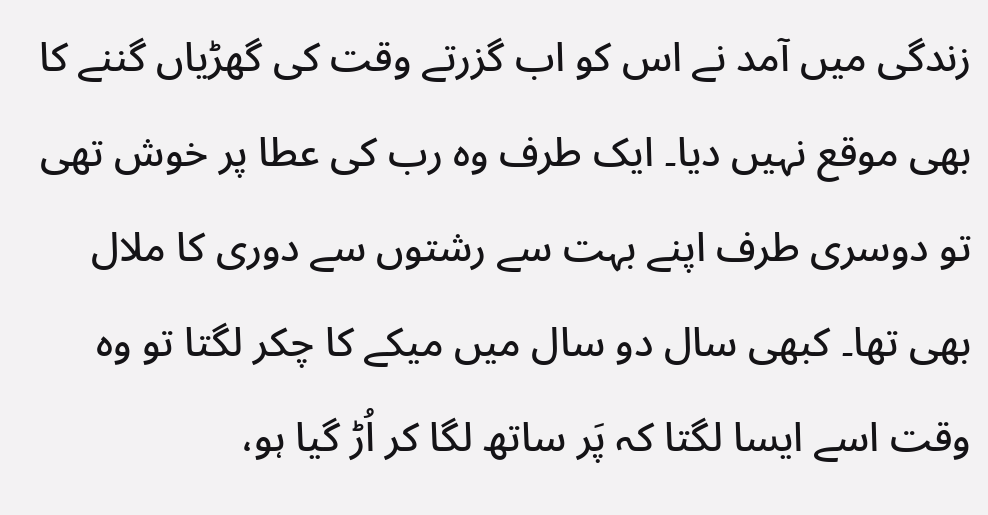زندگی میں آمد نے اس کو اب گزرتے وقت کی گھڑیاں گننے کا بھی موقع نہیں دیا۔ ایک طرف وہ رب کی عطا پر خوش تھی تو دوسری طرف اپنے بہت سے رشتوں سے دوری کا ملال بھی تھا۔ کبھی سال دو سال میں میکے کا چکر لگتا تو وہ وقت اسے ایسا لگتا کہ پَر ساتھ لگا کر اُڑ گیا ہو،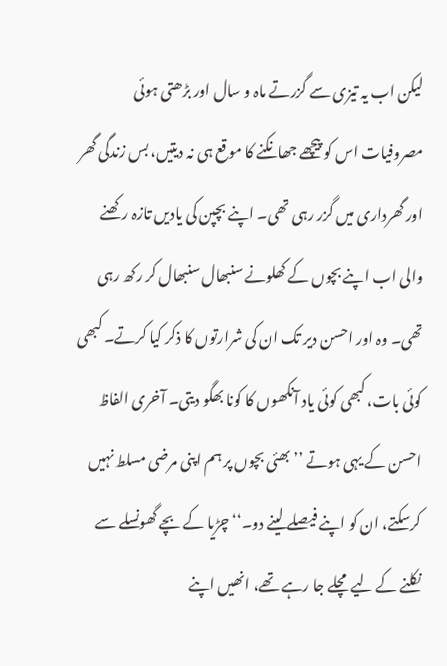لیکن اب یہ تیزی سے گزرتے ماہ و سال اور بڑھتی ہوئی مصروفیات اس کو پیچھے جھانکنے کا موقع ہی نہ دیتیں، بس زندگی گھر اور گھرداری میں گزر رہی تھی۔ اپنے بچپن کی یادیں تازہ رکھنے والی اب اپنے بچوں کے کھلونے سنبھال سنبھال کر رکھ رہی تھی۔ وہ اور احسن دیر تک ان کی شرارتوں کا ذکر کیا کرتے۔ کبھی کوئی بات، کبھی کوئی یاد آنکھوں کا کونا بھگو دیتی۔ آخری الفاظ احسن کے یہی ہوتے ’’بھئی بچوں پر ہم اپنی مرضی مسلط نہیں کرسکتے، ان کو اپنے فیصلے لینے دو۔‘‘ چڑیا کے بچے گھونسلے سے نکلنے کے لیے مچلے جا رہے تھے، انھیں اپنے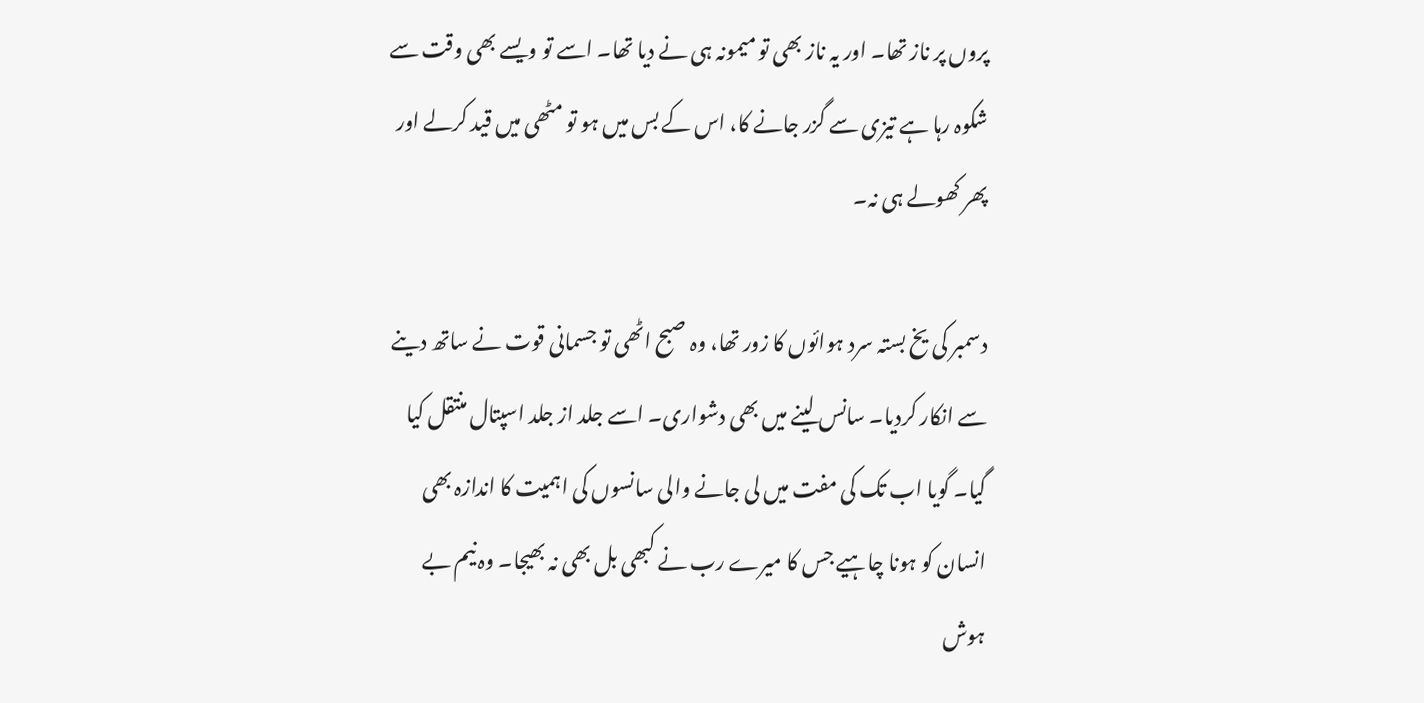پروں پر ناز تھا۔ اور یہ ناز بھی تو میمونہ ہی نے دیا تھا۔ اسے تو ویسے بھی وقت سے شکوہ رہا ہے تیزی سے گزر جانے کا، اس کے بس میں ہو تو مٹھی میں قید کرلے اور پھر کھولے ہی نہ۔

دسمبر کی یخ بستہ سرد ہوائوں کا زور تھا، وہ صبح اٹھی تو جسمانی قوت نے ساتھ دینے سے انکار کردیا۔ سانس لینے میں بھی دشواری۔ اسے جلد از جلد اسپتال منتقل کیا گیا۔ گویا اب تک کی مفت میں لی جانے والی سانسوں کی اہمیت کا اندازہ بھی انسان کو ہونا چاہیے جس کا میرے رب نے کبھی بل بھی نہ بھیجا۔ وہ نیم بے ہوش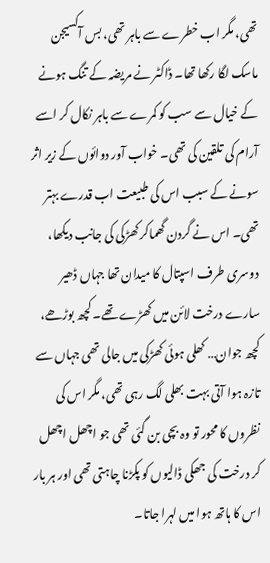تھی، مگر اب خطرے سے باہر تھی، بس آکسیجن ماسک لگا رکھا تھا۔ ڈاکٹر نے مریضہ کے تنگ ہونے کے خیال سے سب کو کمرے سے باہر نکال کر اسے آرام کی تلقین کی تھی۔ خواب آور دوائوں کے زیر اثر سونے کے سبب اس کی طبیعت اب قدرے بہتر تھی۔ اس نے گردن گھماکر کھڑکی کی جانب دیکھا، دوسری طرف اسپتال کا میدان تھا جہاں ڈھیر سارے درخت لائن میں کھڑے تھے۔ کچھ بوڑھے، کچھ جوان… کھلی ہوئی کھڑکی میں جالی تھی جہاں سے تازہ ہوا آتی بہت بھلی لگ رہی تھی، مگر اس کی نظروں کا محور تو وہ بچی بن گئی تھی جو اچھل اچھل کر درخت کی جھکی ڈالیوں کو پکڑنا چاہتی تھی اور ہر بار اس کا ہاتھ ہوا میں لہرا جاتا۔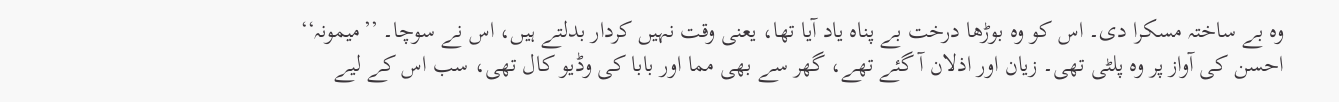وہ بے ساختہ مسکرا دی۔ اس کو وہ بوڑھا درخت بے پناہ یاد آیا تھا، یعنی وقت نہیں کردار بدلتے ہیں، اس نے سوچا۔ ’’میمونہ‘‘ احسن کی آواز پر وہ پلٹی تھی۔ زیان اور اذلان آ گئے تھے، گھر سے بھی مما اور بابا کی وڈیو کال تھی، سب اس کے لیے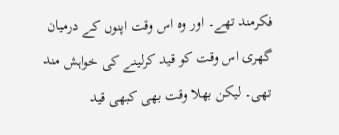فکرمند تھے۔ اور وہ اس وقت اپنوں کے درمیان گھری اس وقت کو قید کرلینے کی خواہش مند تھی۔ لیکن بھلا وقت بھی کبھی قید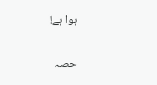ہوا ہے!

حصہ